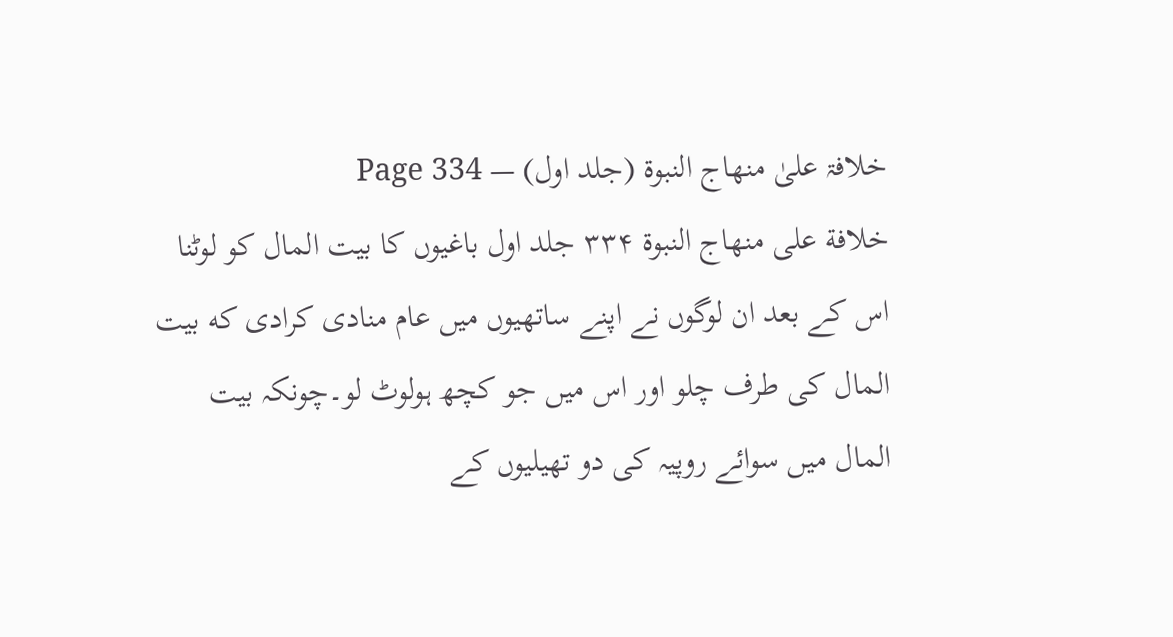خلافۃ علیٰ منھاج النبوۃ (جلد اول) — Page 334
خلافة على منهاج النبوة ۳۳۴ جلد اول باغیوں کا بیت المال کو لوٹنا اس کے بعد ان لوگوں نے اپنے ساتھیوں میں عام منادی کرادی که بیت المال کی طرف چلو اور اس میں جو کچھ ہولوٹ لو۔چونکہ بیت المال میں سوائے روپیہ کی دو تھیلیوں کے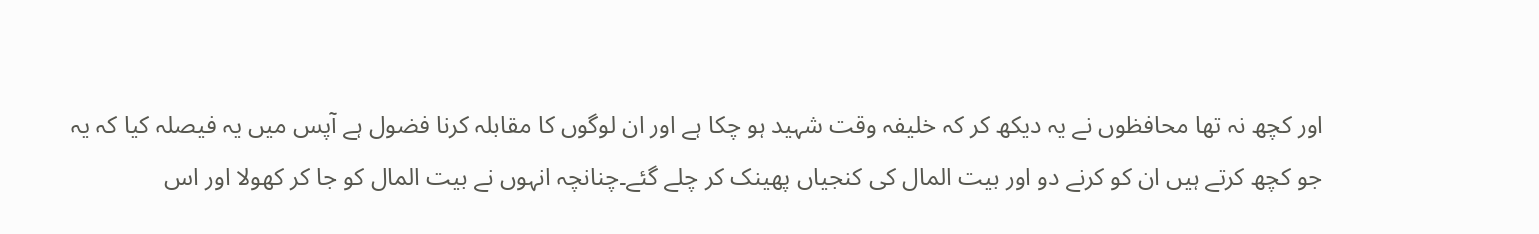اور کچھ نہ تھا محافظوں نے یہ دیکھ کر کہ خلیفہ وقت شہید ہو چکا ہے اور ان لوگوں کا مقابلہ کرنا فضول ہے آپس میں یہ فیصلہ کیا کہ یہ جو کچھ کرتے ہیں ان کو کرنے دو اور بیت المال کی کنجیاں پھینک کر چلے گئے۔چنانچہ انہوں نے بیت المال کو جا کر کھولا اور اس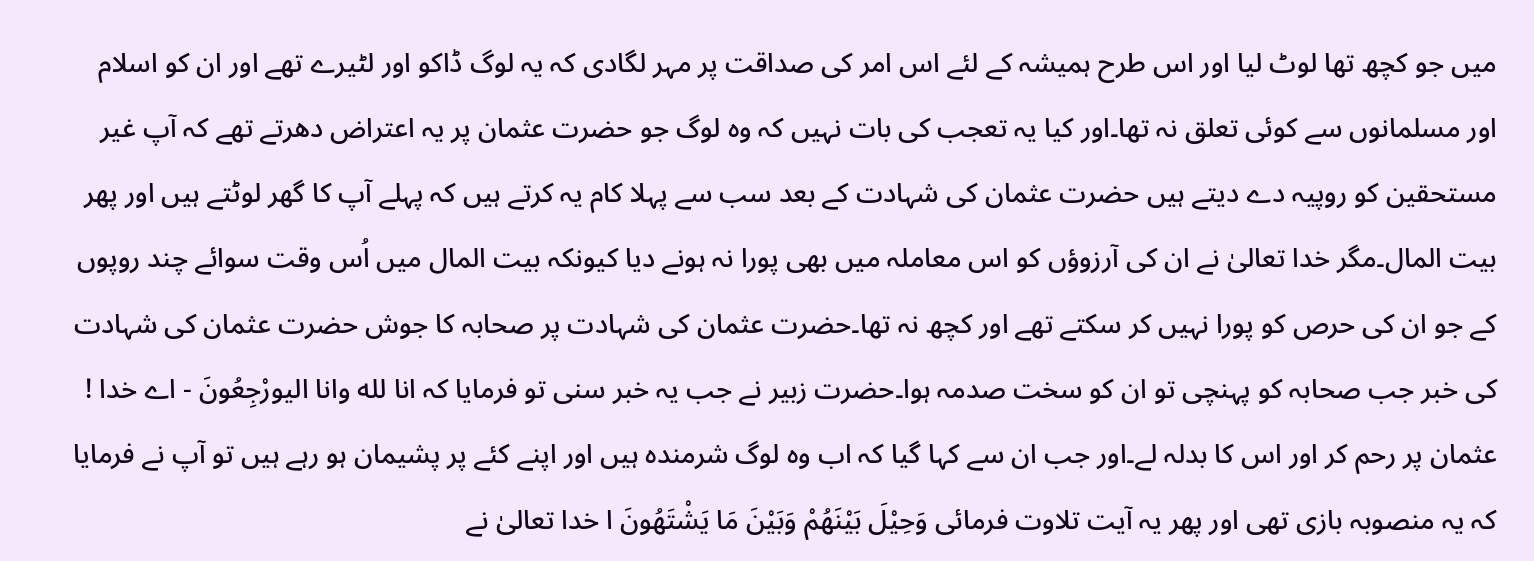میں جو کچھ تھا لوٹ لیا اور اس طرح ہمیشہ کے لئے اس امر کی صداقت پر مہر لگادی کہ یہ لوگ ڈاکو اور لٹیرے تھے اور ان کو اسلام اور مسلمانوں سے کوئی تعلق نہ تھا۔اور کیا یہ تعجب کی بات نہیں کہ وہ لوگ جو حضرت عثمان پر یہ اعتراض دھرتے تھے کہ آپ غیر مستحقین کو روپیہ دے دیتے ہیں حضرت عثمان کی شہادت کے بعد سب سے پہلا کام یہ کرتے ہیں کہ پہلے آپ کا گھر لوٹتے ہیں اور پھر بیت المال۔مگر خدا تعالیٰ نے ان کی آرزوؤں کو اس معاملہ میں بھی پورا نہ ہونے دیا کیونکہ بیت المال میں اُس وقت سوائے چند روپوں کے جو ان کی حرص کو پورا نہیں کر سکتے تھے اور کچھ نہ تھا۔حضرت عثمان کی شہادت پر صحابہ کا جوش حضرت عثمان کی شہادت کی خبر جب صحابہ کو پہنچی تو ان کو سخت صدمہ ہوا۔حضرت زبیر نے جب یہ خبر سنی تو فرمایا کہ انا لله وانا اليورْجِعُونَ - اے خدا ! عثمان پر رحم کر اور اس کا بدلہ لے۔اور جب ان سے کہا گیا کہ اب وہ لوگ شرمندہ ہیں اور اپنے کئے پر پشیمان ہو رہے ہیں تو آپ نے فرمایا کہ یہ منصوبہ بازی تھی اور پھر یہ آیت تلاوت فرمائی وَحِيْلَ بَيْنَهُمْ وَبَيْنَ مَا يَشْتَهُونَ ا خدا تعالیٰ نے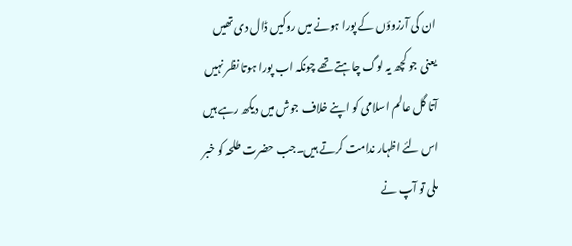ان کی آرزوؤں کے پورا ہونے میں روکیں ڈال دی تھیں یعنی جو کچھ یہ لوگ چاہتے تھے چونکہ اب پورا ہوتا نظر نہیں آتا گل عالم اسلامی کو اپنے خلاف جوش میں دیکھ رہے ہیں اس لئے اظہار ندامت کرتے ہیں۔جب حضرت طلحہ کو خبر ملی تو آپ نے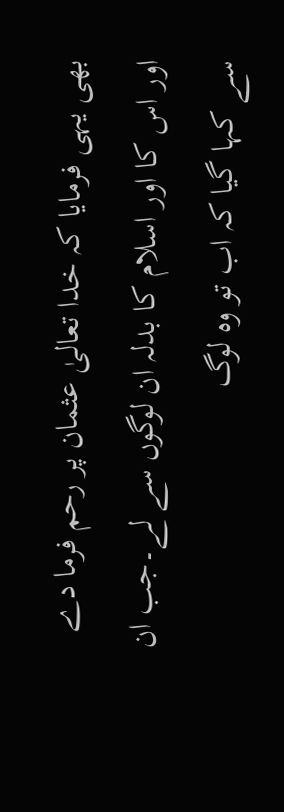بھی یہی فرمایا کہ خدا تعالیٰ عثمان پر رحم فرما دے اور اس کا اور اسلام کا بدلہ ان لوگوں سے لے۔جب ان سے کہا گیا کہ اب تو وہ لوگ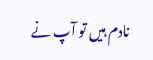نادم ہیں تو آپ نے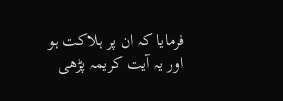فرمایا کہ ان پر ہلاکت ہو اور یہ آیت کریمہ پڑھی